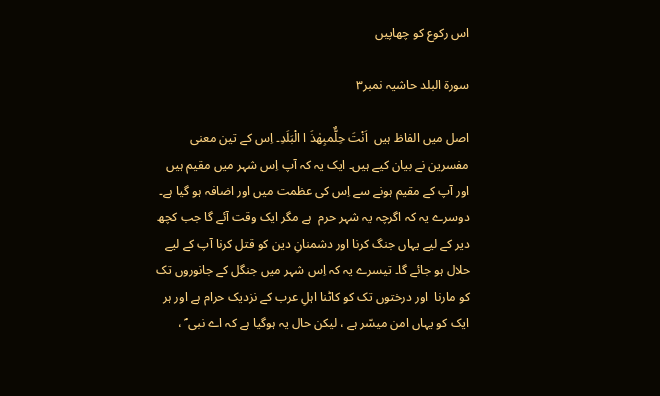اس رکوع کو چھاپیں

سورة البلد حاشیہ نمبر۳

اصل میں الفاظ ہیں  اَنْتَ حِلٌّمبِھٰذَ ا الْبَلَدِ۔ اِس کے تین معنی مفسرین نے بیان کیے ہیں۔ ایک یہ کہ آپ اِس شہر میں مقیم ہیں اور آپ کے مقیم ہونے سے اِس کی عظمت میں اور اضافہ ہو گیا ہے۔ دوسرے یہ کہ اگرچہ یہ شہر حرم  ہے مگر ایک وقت آئے گا جب کچھ دیر کے لیے یہاں جنگ کرنا اور دشمنانِ دین کو قتل کرنا آپ کے لیے حلال ہو جائے گا۔ تیسرے یہ کہ اِس شہر میں جنگل کے جانوروں تک کو مارنا  اور درختوں تک کو کاٹنا اہلِ عرب کے نزدیک حرام ہے اور ہر ایک کو یہاں امن میسّر ہے ، لیکن حال یہ ہوگیا ہے کہ اے نبی ؐ ،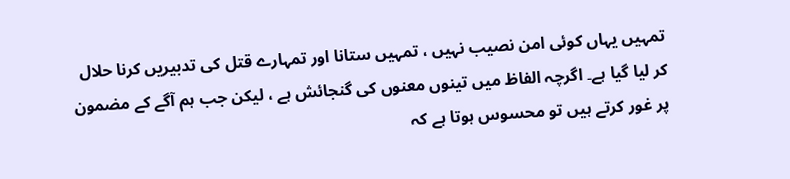تمہیں یہاں کوئی امن نصیب نہیں ، تمہیں ستانا اور تمہارے قتل کی تدبیریں کرنا حلال کر لیا گیا ہے۔ اگرچہ الفاظ میں تینوں معنوں کی گنجائش ہے ، لیکن جب ہم آگے کے مضمون پر غور کرتے ہیں تو محسوس ہوتا ہے کہ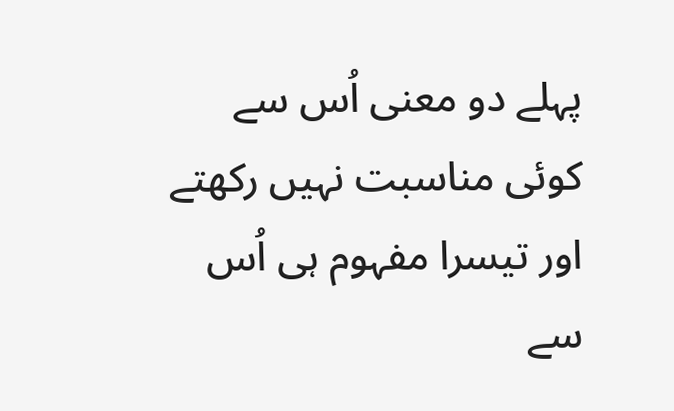پہلے دو معنی اُس سے کوئی مناسبت نہیں رکھتے اور تیسرا مفہوم ہی اُس سے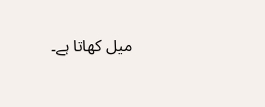میل کھاتا ہے۔